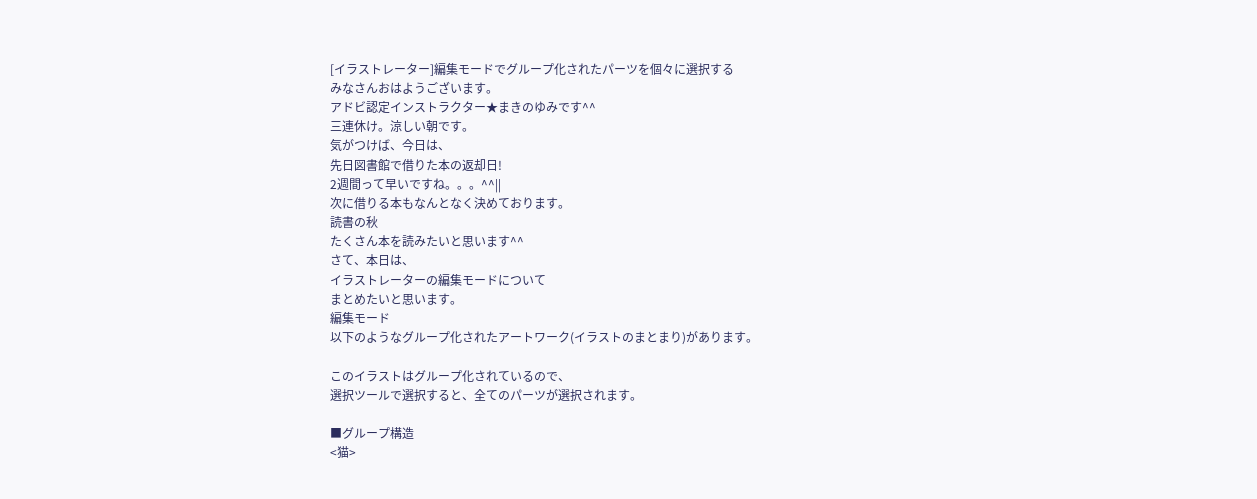[イラストレーター]編集モードでグループ化されたパーツを個々に選択する
みなさんおはようございます。
アドビ認定インストラクター★まきのゆみです^^
三連休け。涼しい朝です。
気がつけば、今日は、
先日図書館で借りた本の返却日!
2週間って早いですね。。。^^||
次に借りる本もなんとなく決めております。
読書の秋
たくさん本を読みたいと思います^^
さて、本日は、
イラストレーターの編集モードについて
まとめたいと思います。
編集モード
以下のようなグループ化されたアートワーク(イラストのまとまり)があります。

このイラストはグループ化されているので、
選択ツールで選択すると、全てのパーツが選択されます。

■グループ構造
<猫>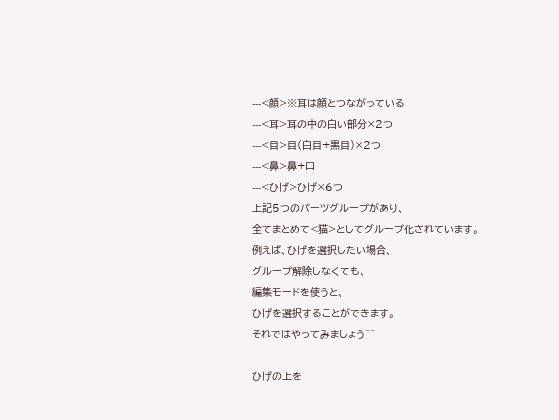---<顔>※耳は顔とつながっている
---<耳>耳の中の白い部分×2つ
---<目>目(白目+黒目)×2つ
---<鼻>鼻+口
---<ひげ>ひげ×6つ
上記5つのパーツグループがあり、
全てまとめて<猫>としてグループ化されています。
例えば、ひげを選択したい場合、
グループ解除しなくても、
編集モードを使うと、
ひげを選択することができます。
それではやってみましょう^^

ひげの上を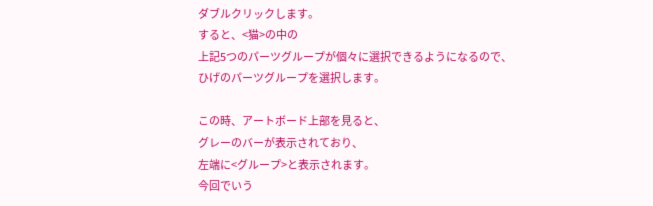ダブルクリックします。
すると、<猫>の中の
上記5つのパーツグループが個々に選択できるようになるので、
ひげのパーツグループを選択します。

この時、アートボード上部を見ると、
グレーのバーが表示されており、
左端に<グループ>と表示されます。
今回でいう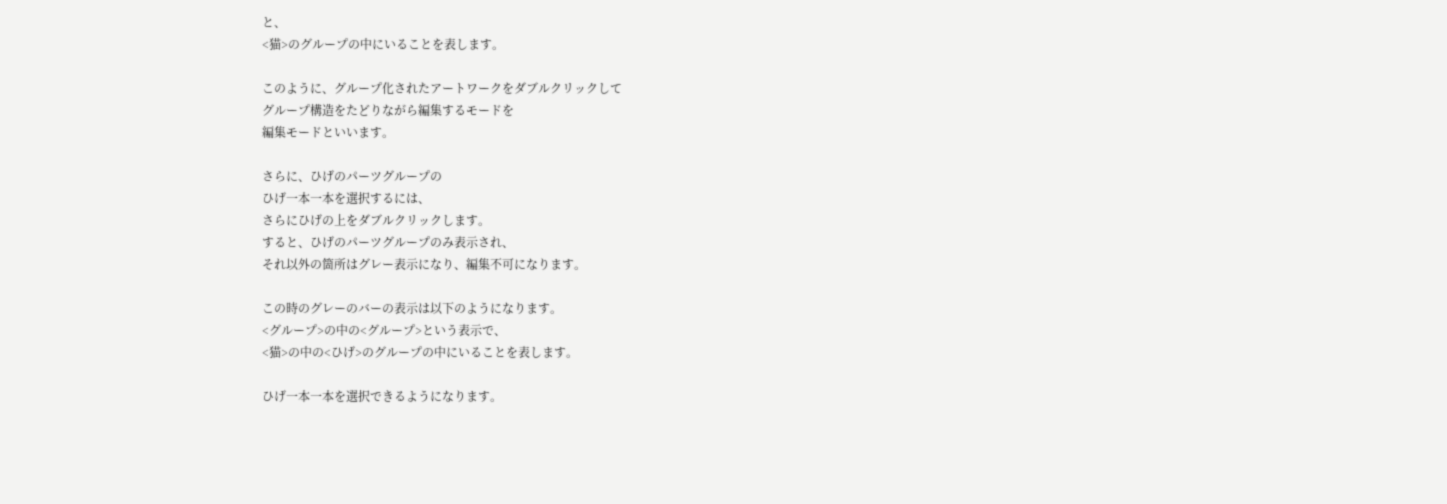と、
<猫>のグループの中にいることを表します。

このように、グループ化されたアートワークをダブルクリックして
グループ構造をたどりながら編集するモードを
編集モードといいます。

さらに、ひげのパーツグループの
ひげ一本一本を選択するには、
さらにひげの上をダブルクリックします。
すると、ひげのパーツグループのみ表示され、
それ以外の箇所はグレー表示になり、編集不可になります。

この時のグレーのバーの表示は以下のようになります。
<グループ>の中の<グループ>という表示で、
<猫>の中の<ひげ>のグループの中にいることを表します。

ひげ一本一本を選択できるようになります。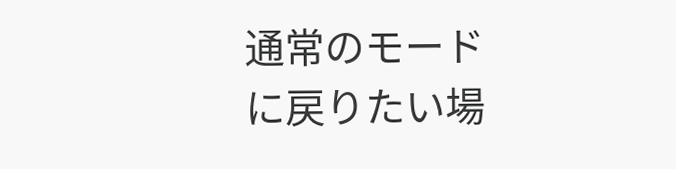通常のモードに戻りたい場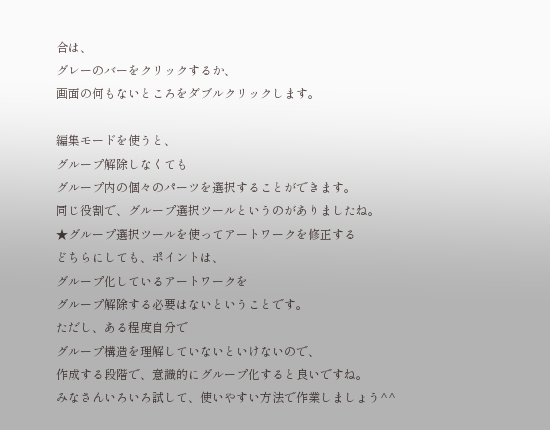合は、
グレーのバーをクリックするか、
画面の何もないところをダブルクリックします。

編集モードを使うと、
グループ解除しなくても
グループ内の個々のパーツを選択することができます。
同じ役割で、グループ選択ツールというのがありましたね。
★グループ選択ツールを使ってアートワークを修正する
どちらにしても、ポイントは、
グループ化しているアートワークを
グループ解除する必要はないということです。
ただし、ある程度自分で
グループ構造を理解していないといけないので、
作成する段階で、意識的にグループ化すると良いですね。
みなさんいろいろ試して、使いやすい方法で作業しましょう^^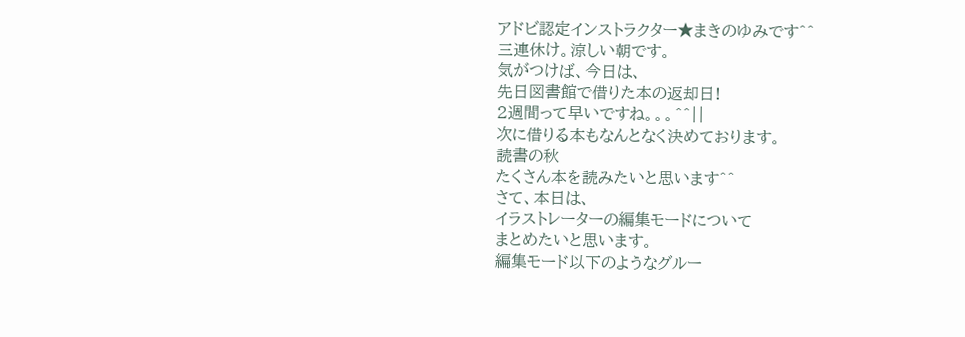アドビ認定インストラクター★まきのゆみです^^
三連休け。涼しい朝です。
気がつけば、今日は、
先日図書館で借りた本の返却日!
2週間って早いですね。。。^^||
次に借りる本もなんとなく決めております。
読書の秋
たくさん本を読みたいと思います^^
さて、本日は、
イラストレーターの編集モードについて
まとめたいと思います。
編集モード以下のようなグルー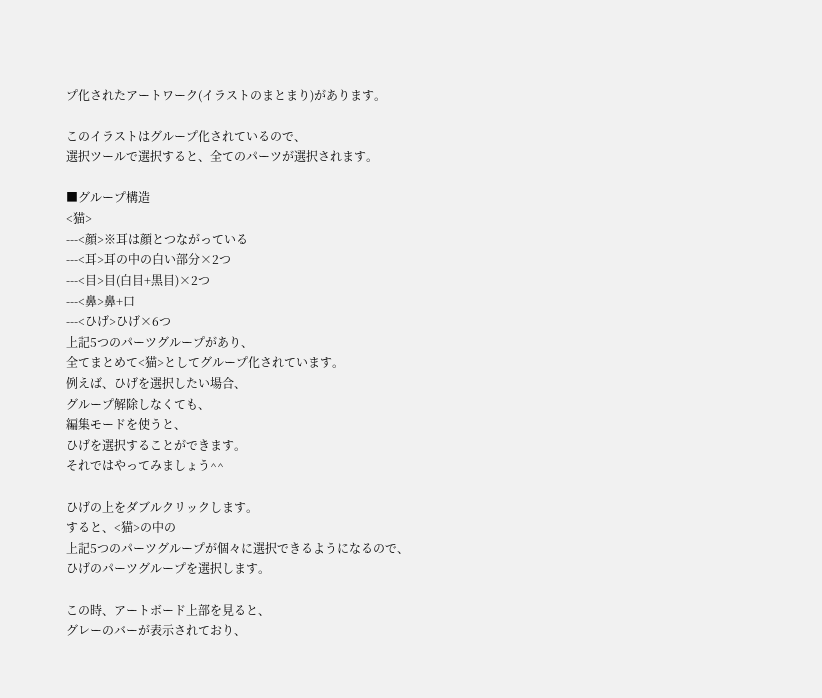プ化されたアートワーク(イラストのまとまり)があります。

このイラストはグループ化されているので、
選択ツールで選択すると、全てのパーツが選択されます。

■グループ構造
<猫>
---<顔>※耳は顔とつながっている
---<耳>耳の中の白い部分×2つ
---<目>目(白目+黒目)×2つ
---<鼻>鼻+口
---<ひげ>ひげ×6つ
上記5つのパーツグループがあり、
全てまとめて<猫>としてグループ化されています。
例えば、ひげを選択したい場合、
グループ解除しなくても、
編集モードを使うと、
ひげを選択することができます。
それではやってみましょう^^

ひげの上をダブルクリックします。
すると、<猫>の中の
上記5つのパーツグループが個々に選択できるようになるので、
ひげのパーツグループを選択します。

この時、アートボード上部を見ると、
グレーのバーが表示されており、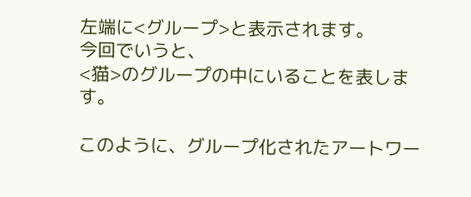左端に<グループ>と表示されます。
今回でいうと、
<猫>のグループの中にいることを表します。

このように、グループ化されたアートワー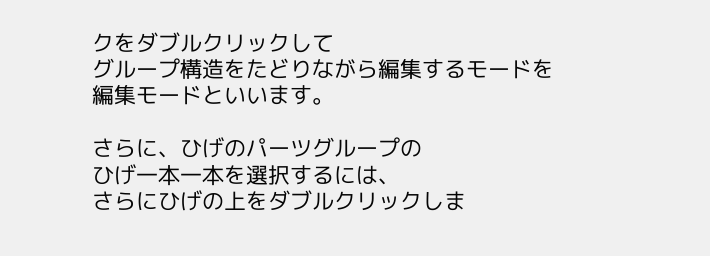クをダブルクリックして
グループ構造をたどりながら編集するモードを
編集モードといいます。

さらに、ひげのパーツグループの
ひげ一本一本を選択するには、
さらにひげの上をダブルクリックしま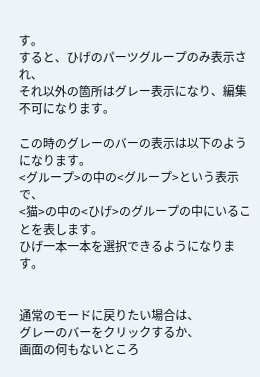す。
すると、ひげのパーツグループのみ表示され、
それ以外の箇所はグレー表示になり、編集不可になります。

この時のグレーのバーの表示は以下のようになります。
<グループ>の中の<グループ>という表示で、
<猫>の中の<ひげ>のグループの中にいることを表します。
ひげ一本一本を選択できるようになります。


通常のモードに戻りたい場合は、
グレーのバーをクリックするか、
画面の何もないところ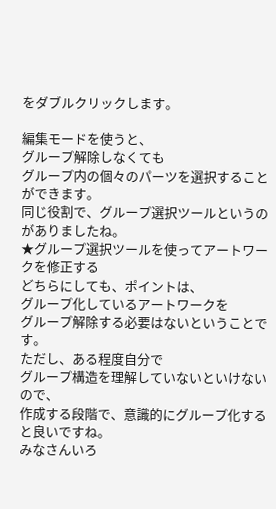をダブルクリックします。

編集モードを使うと、
グループ解除しなくても
グループ内の個々のパーツを選択することができます。
同じ役割で、グループ選択ツールというのがありましたね。
★グループ選択ツールを使ってアートワークを修正する
どちらにしても、ポイントは、
グループ化しているアートワークを
グループ解除する必要はないということです。
ただし、ある程度自分で
グループ構造を理解していないといけないので、
作成する段階で、意識的にグループ化すると良いですね。
みなさんいろ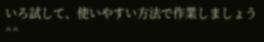いろ試して、使いやすい方法で作業しましょう^^